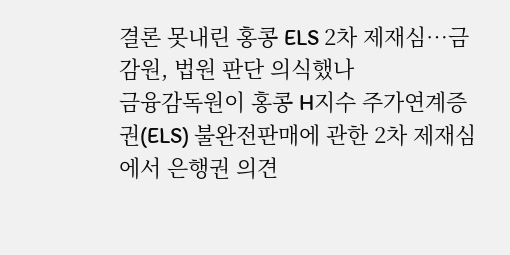결론 못내린 홍콩 ELS 2차 제재심…금감원, 법원 판단 의식했나
금융감독원이 홍콩 H지수 주가연계증권(ELS) 불완전판매에 관한 2차 제재심에서 은행권 의견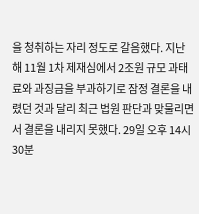을 청취하는 자리 정도로 갈음했다. 지난해 11월 1차 제재심에서 2조원 규모 과태료와 과징금을 부과하기로 잠정 결론을 내렸던 것과 달리 최근 법원 판단과 맞물리면서 결론을 내리지 못했다. 29일 오후 14시 30분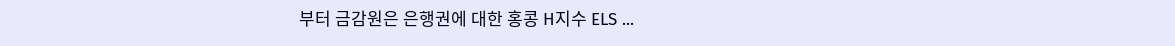부터 금감원은 은행권에 대한 홍콩 H지수 ELS ...